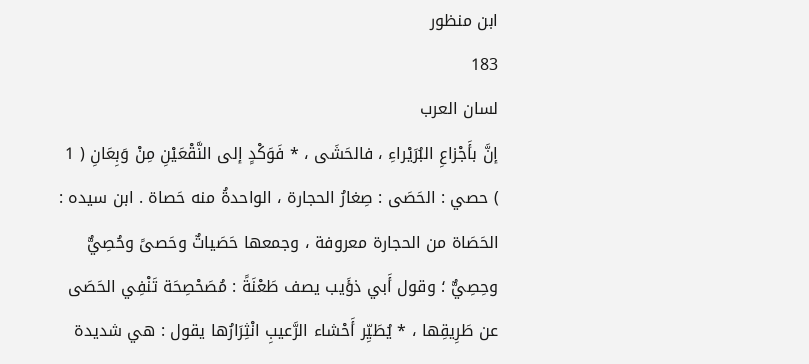ابن منظور
183
لسان العرب
إنَّ بأَجْزاعِ البُرَيْراءِ ، فالحَشَى ، * فَوَكْدٍ إلى النَّقْعَيْنِ مِنْ وَبِعَانِ ( 1 ) حصي : الحَصَى : صِغارُ الحجارة ، الواحدةُ منه حَصاة . ابن سيده : الحَصَاة من الحجارة معروفة ، وجمعها حَصَياتٌ وحَصىً وحُصِيٌّ وحِصِيٌّ ؛ وقول أَبي ذؤَيب يصف طَعْنَةً : مُصَحْصِحَة تَنْفِي الحَصَى عن طَرِيقِها ، * يُطَيِّر أَحْشاء الرَّعيبِ انْثِرَارُها يقول : هي شديدة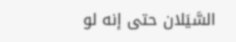السَّيَلان حتى إنه لو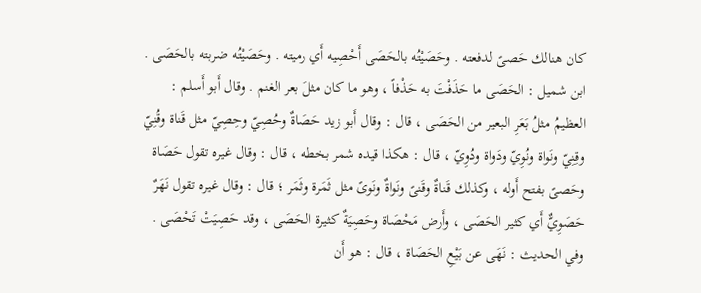كان هنالك حَصىً لدفعته . وحَصَيْتُه بالحَصَى أَحْصِيه أَي رميته . وحَصَيْتُه ضربته بالحَصَى . ابن شميل : الحَصَى ما حَذَفْتَ به حَذْفاً ، وهو ما كان مثلَ بعر الغنم . وقال أَبو أَسلم : العظيمُ مثلُ بَعَرِ البعير من الحَصَى ، قال : وقال أَبو زيد حَصَاةٌ وحُصِيّ وحِصِيّ مثل قَناة وقُنِيّ وقِنِيّ ونَواة ونُوِيّ ودَواة ودُوِيّ ، قال : هكذا قيده شمر بخطه ، قال : وقال غيره تقول حَصَاة وحَصىً بفتح أَوله ، وكذلك قَناةٌ وقَنىً ونَواةٌ ونَوىً مثل ثَمَرة وثَمَر ؛ قال : وقال غيره تقول نَهَرٌ حَصَوِيٌّ أَي كثير الحَصَى ، وأَرض مَحْصَاة وحَصِيَةٌ كثيرة الحَصَى ، وقد حَصِيَتْ تَحْصَى . وفي الحديث : نَهَى عن بَيْعِ الحَصَاة ، قال : هو أَن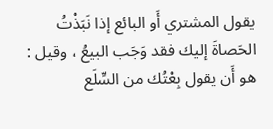يقول المشتري أَو البائع إذا نَبَذْتُ الحَصاةَ إليك فقد وَجَب البيعُ ، وقيل : هو أَن يقول بِعْتُك من السِّلَع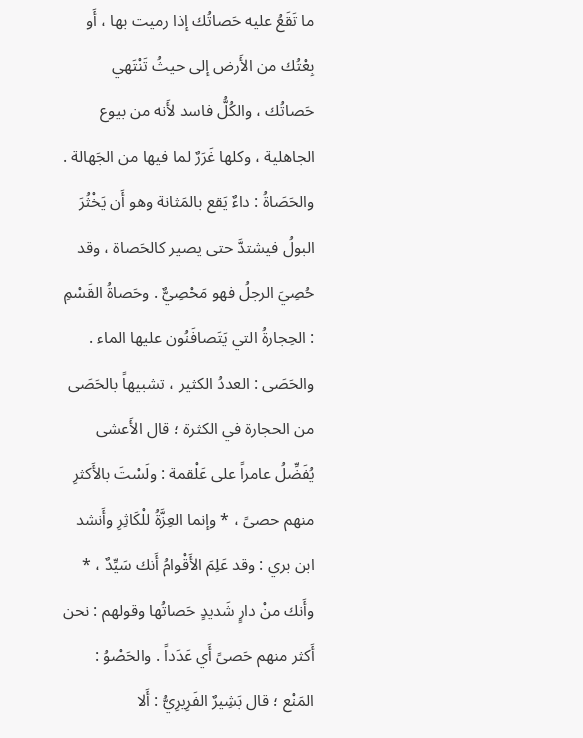ما تَقَعُ عليه حَصاتُك إذا رميت بها ، أَو بِعْتُك من الأَرض إلى حيثُ تَنْتَهي حَصاتُك ، والكُلُّ فاسد لأَنه من بيوع الجاهلية ، وكلها غَرَرٌ لما فيها من الجَهالة . والحَصَاةُ : داءٌ يَقع بالمَثانة وهو أَن يَخْثُرَ البولُ فيشتدَّ حتى يصير كالحَصاة ، وقد حُصِيَ الرجلُ فهو مَحْصِيٌّ . وحَصاةُ القَسْمِ : الحِجارةُ التي يَتَصافَنُون عليها الماء . والحَصَى : العددُ الكثير ، تشبيهاً بالحَصَى من الحجارة في الكثرة ؛ قال الأَعشى يُفَضِّلُ عامراً على عَلْقمة : ولَسْتَ بالأَكثرِ منهم حصىً ، * وإنما العِزَّةُ للْكَاثِرِ وأَنشد ابن بري : وقد عَلِمَ الأَقْوامُ أَنك سَيِّدٌ ، * وأَنك منْ دارٍ شَديدٍ حَصاتُها وقولهم : نحن أَكثر منهم حَصىً أَي عَدَداً . والحَصْوُ : المَنْع ؛ قال بَشِيرٌ الفَرِيرِيُّ : أَلا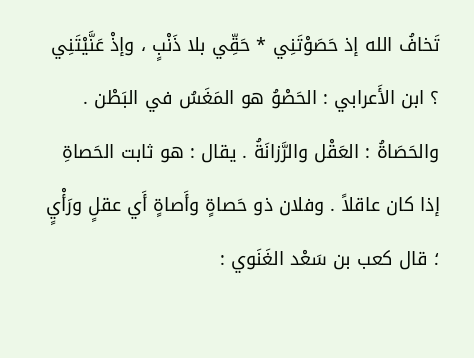تَخافُ الله إذ حَصَوْتَنِي * حَقِّي بلا ذَنْبٍ ، وإذْ عَنَّيْتَنِي ؟ ابن الأَعرابي : الحَصْوُ هو المَغَسُ في البَطْن . والحَصَاةُ : العَقْل والرَّزانَةُ . يقال : هو ثابت الحَصاةِ إذا كان عاقلاً . وفلان ذو حَصاةٍ وأَصاةٍ أَي عقلٍ ورَأْيٍ ؛ قال كعب بن سَعْد الغَنَوي :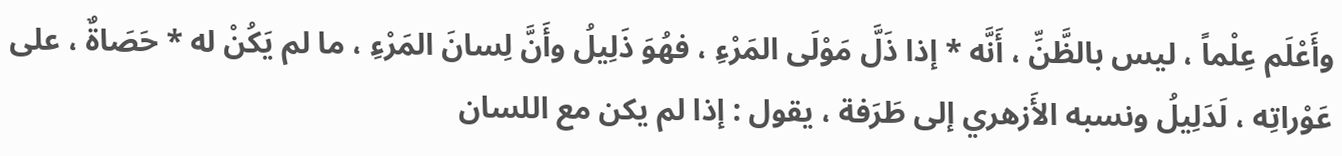وأَعْلَم عِلْماً ، ليس بالظَّنِّ ، أَنَّه * إذا ذَلَّ مَوْلَى المَرْءِ ، فهُوَ ذَلِيلُ وأَنَّ لِسانَ المَرْءِ ، ما لم يَكُنْ له * حَصَاةٌ ، على عَوْراتِه ، لَدَلِيلُ ونسبه الأَزهري إلى طَرَفة ، يقول : إذا لم يكن مع اللسان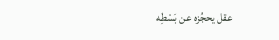عقل يحجُزه عن بَسْطِه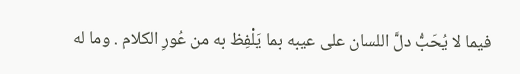فيما لا يُحَبُّ دلَّ اللسان على عيبه بما يَلْفِظ به من عُورِ الكلام . وما له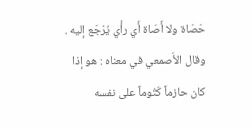حَصَاة ولا أَصَاة أَي رأْي يُرْجَع إليه . وقال الأَصمعي في معناه : هو إذا كان حازماً كَتُوماً على نفسه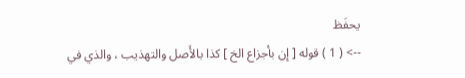يحفَظ
--> ( 1 ) قوله [ إن بأجزاع الخ ] كذا بالأَصل والتهذيب ، والذي في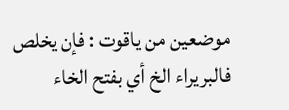موضعين من ياقوت : فإن يخلص فالبريراء الخ أي بفتح الخاء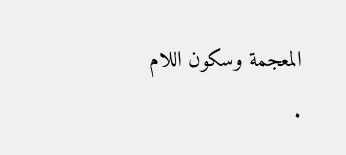المعجمة وسكون اللام .